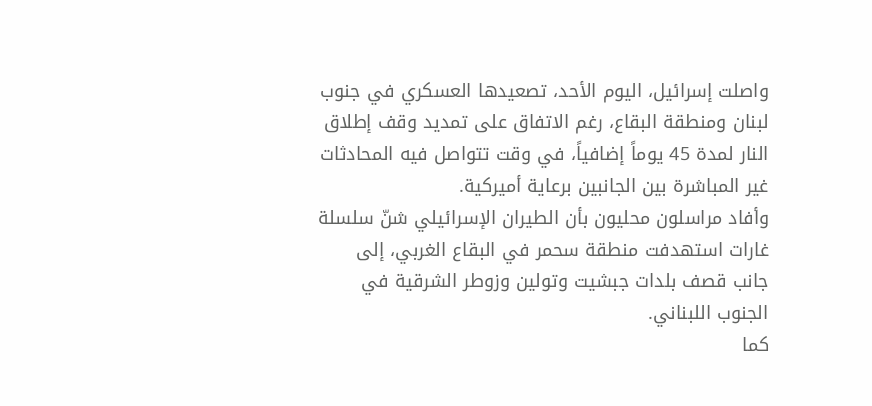واصلت إسرائيل، اليوم الأحد، تصعيدها العسكري في جنوب لبنان ومنطقة البقاع، رغم الاتفاق على تمديد وقف إطلاق النار لمدة 45 يوماً إضافياً، في وقت تتواصل فيه المحادثات غير المباشرة بين الجانبين برعاية أميركية.
وأفاد مراسلون محليون بأن الطيران الإسرائيلي شنّ سلسلة غارات استهدفت منطقة سحمر في البقاع الغربي، إلى جانب قصف بلدات جبشيت وتولين وزوطر الشرقية في الجنوب اللبناني.
كما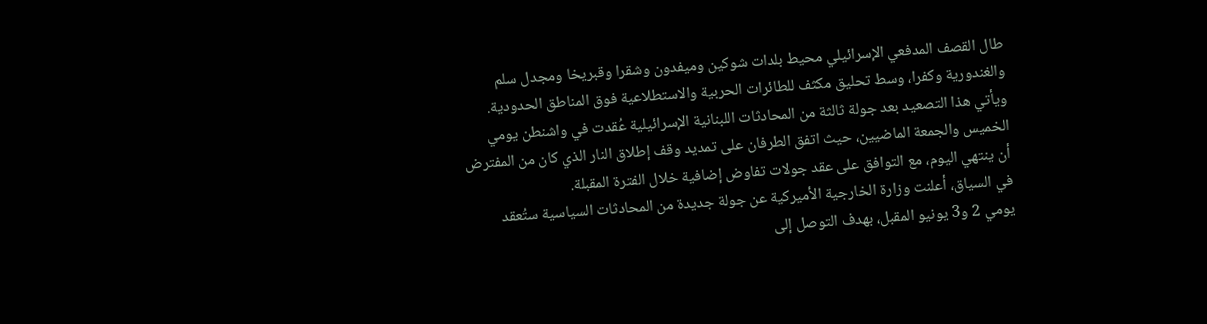طال القصف المدفعي الإسرائيلي محيط بلدات شوكين وميفدون وشقرا وقبريخا ومجدل سلم والغندورية وكفرا، وسط تحليق مكثف للطائرات الحربية والاستطلاعية فوق المناطق الحدودية.
ويأتي هذا التصعيد بعد جولة ثالثة من المحادثات اللبنانية الإسرائيلية عُقدت في واشنطن يومي الخميس والجمعة الماضيين، حيث اتفق الطرفان على تمديد وقف إطلاق النار الذي كان من المفترض أن ينتهي اليوم، مع التوافق على عقد جولات تفاوض إضافية خلال الفترة المقبلة.
في السياق، أعلنت وزارة الخارجية الأميركية عن جولة جديدة من المحادثات السياسية ستُعقد يومي 2 و3 يونيو المقبل، بهدف التوصل إلى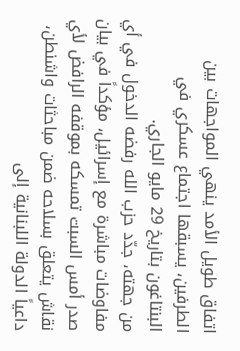اتفاق طويل الأمد ينهي المواجهات بين الطرفين، يسبقها اجتماع عسكري في البنتاغون بتاريخ 29 مايو الجاري.
من جهته، جدّد حزب الله رفضه الدخول في أي مفاوضات مباشرة مع إسرائيل، مؤكداً في بيان صدر أمس السبت تمسكه بموقفه الرافض لأي نقاش يتعلق بسلاحه ضمن مباحثات واشنطن، داعياً الدولة اللبنانية إلى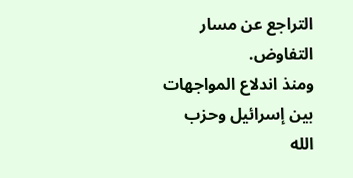التراجع عن مسار التفاوض.
ومنذ اندلاع المواجهات بين إسرائيل وحزب الله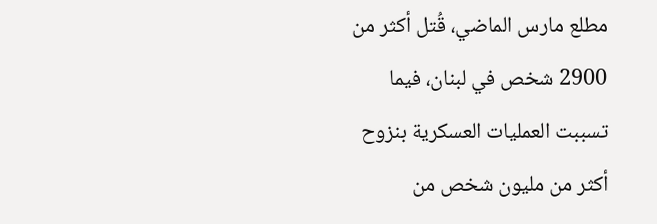مطلع مارس الماضي، قُتل أكثر من 2900 شخص في لبنان، فيما تسببت العمليات العسكرية بنزوح أكثر من مليون شخص من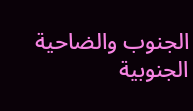الجنوب والضاحية الجنوبية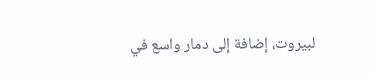لبيروت، إضافة إلى دمار واسع في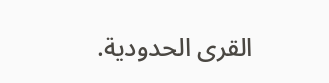القرى الحدودية.